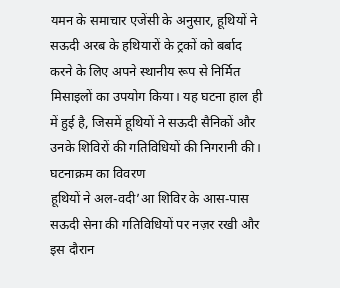यमन के समाचार एजेंसी के अनुसार, हूथियों ने सऊदी अरब के हथियारों के ट्रकों को बर्बाद करने के लिए अपने स्थानीय रूप से निर्मित मिसाइलों का उपयोग किया। यह घटना हाल ही में हुई है, जिसमें हूथियों ने सऊदी सैनिकों और उनके शिविरों की गतिविधियों की निगरानी की।
घटनाक्रम का विवरण
हूथियों ने अल-वदी’आ शिविर के आस-पास सऊदी सेना की गतिविधियों पर नज़र रखी और इस दौरान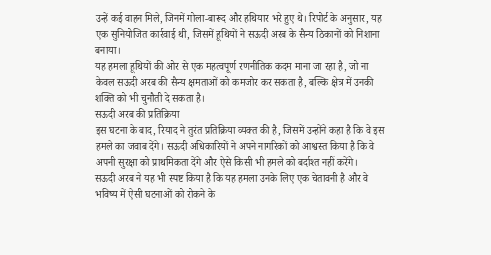उन्हें कई वाहन मिले, जिनमें गोला-बारूद और हथियार भरे हुए थे। रिपोर्ट के अनुसार, यह एक सुनियोजित कार्रवाई थी, जिसमें हूथियों ने सऊदी अरब के सैन्य ठिकानों को निशाना बनाया।
यह हमला हूथियों की ओर से एक महत्वपूर्ण रणनीतिक कदम माना जा रहा है, जो ना केवल सऊदी अरब की सैन्य क्षमताओं को कमजोर कर सकता है, बल्कि क्षेत्र में उनकी शक्ति को भी चुनौती दे सकता है।
सऊदी अरब की प्रतिक्रिया
इस घटना के बाद, रियाद ने तुरंत प्रतिक्रिया व्यक्त की है, जिसमें उन्होंने कहा है कि वे इस हमले का जवाब देंगे। सऊदी अधिकारियों ने अपने नागरिकों को आश्वस्त किया है कि वे अपनी सुरक्षा को प्राथमिकता देंगे और ऐसे किसी भी हमले को बर्दाश्त नहीं करेंगे।
सऊदी अरब ने यह भी स्पष्ट किया है कि यह हमला उनके लिए एक चेतावनी है और वे भविष्य में ऐसी घटनाओं को रोकने के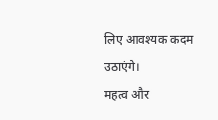लिए आवश्यक कदम उठाएंगे।
महत्व और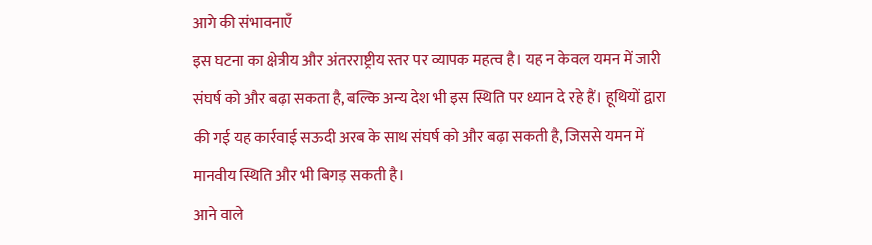आगे की संभावनाएँ
इस घटना का क्षेत्रीय और अंतरराष्ट्रीय स्तर पर व्यापक महत्व है। यह न केवल यमन में जारी संघर्ष को और बढ़ा सकता है, बल्कि अन्य देश भी इस स्थिति पर ध्यान दे रहे हैं। हूथियों द्वारा की गई यह कार्रवाई सऊदी अरब के साथ संघर्ष को और बढ़ा सकती है, जिससे यमन में मानवीय स्थिति और भी बिगड़ सकती है।
आने वाले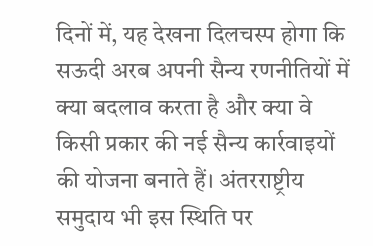दिनों में, यह देखना दिलचस्प होगा कि सऊदी अरब अपनी सैन्य रणनीतियों में क्या बदलाव करता है और क्या वे किसी प्रकार की नई सैन्य कार्रवाइयों की योजना बनाते हैं। अंतरराष्ट्रीय समुदाय भी इस स्थिति पर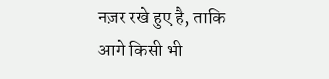नज़र रखे हुए है, ताकि आगे किसी भी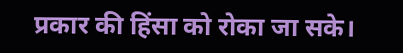प्रकार की हिंसा को रोका जा सके।